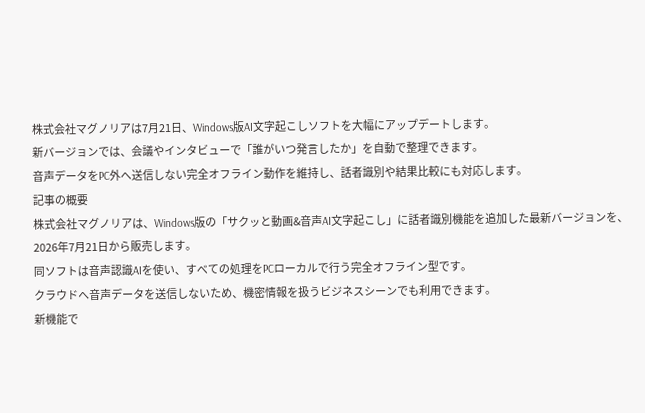株式会社マグノリアは7月21日、Windows版AI文字起こしソフトを大幅にアップデートします。
新バージョンでは、会議やインタビューで「誰がいつ発言したか」を自動で整理できます。
音声データをPC外へ送信しない完全オフライン動作を維持し、話者識別や結果比較にも対応します。
記事の概要
株式会社マグノリアは、Windows版の「サクッと動画&音声AI文字起こし」に話者識別機能を追加した最新バージョンを、2026年7月21日から販売します。
同ソフトは音声認識AIを使い、すべての処理をPCローカルで行う完全オフライン型です。
クラウドへ音声データを送信しないため、機密情報を扱うビジネスシーンでも利用できます。
新機能で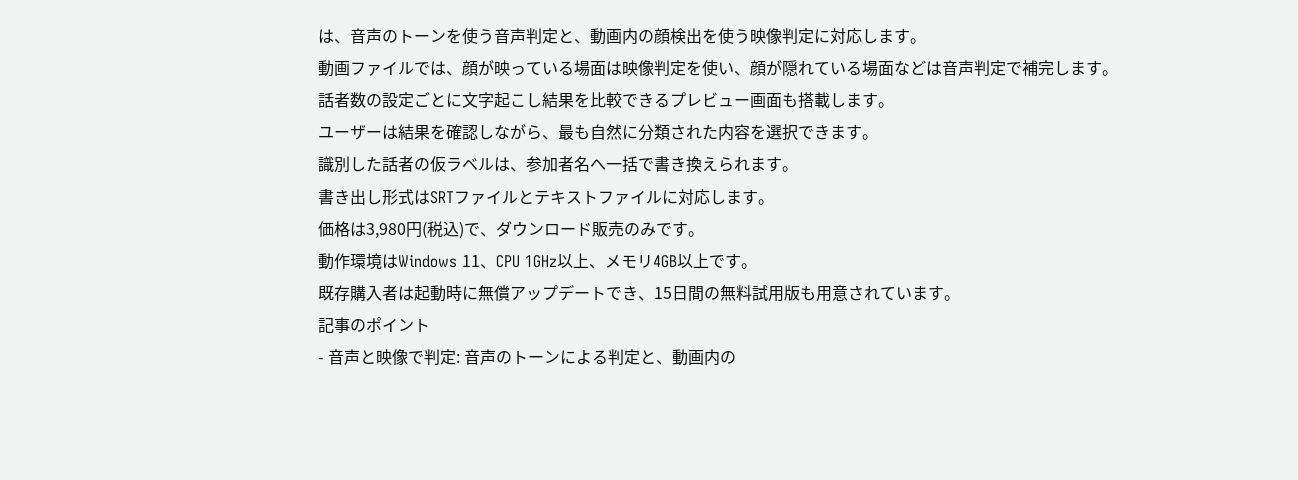は、音声のトーンを使う音声判定と、動画内の顔検出を使う映像判定に対応します。
動画ファイルでは、顔が映っている場面は映像判定を使い、顔が隠れている場面などは音声判定で補完します。
話者数の設定ごとに文字起こし結果を比較できるプレビュー画面も搭載します。
ユーザーは結果を確認しながら、最も自然に分類された内容を選択できます。
識別した話者の仮ラベルは、参加者名へ一括で書き換えられます。
書き出し形式はSRTファイルとテキストファイルに対応します。
価格は3,980円(税込)で、ダウンロード販売のみです。
動作環境はWindows 11、CPU 1GHz以上、メモリ4GB以上です。
既存購入者は起動時に無償アップデートでき、15日間の無料試用版も用意されています。
記事のポイント
- 音声と映像で判定: 音声のトーンによる判定と、動画内の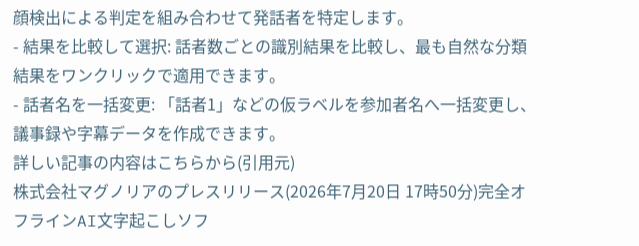顔検出による判定を組み合わせて発話者を特定します。
- 結果を比較して選択: 話者数ごとの識別結果を比較し、最も自然な分類結果をワンクリックで適用できます。
- 話者名を一括変更: 「話者1」などの仮ラベルを参加者名へ一括変更し、議事録や字幕データを作成できます。
詳しい記事の内容はこちらから(引用元)
株式会社マグノリアのプレスリリース(2026年7月20日 17時50分)完全オフラインAI文字起こしソフ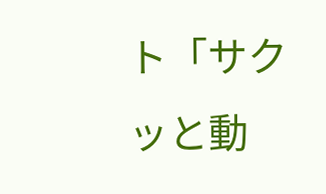ト「サクッと動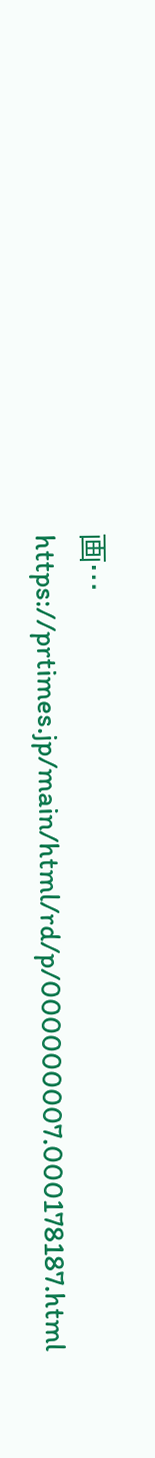画…
https://prtimes.jp/main/html/rd/p/000000007.000178187.html